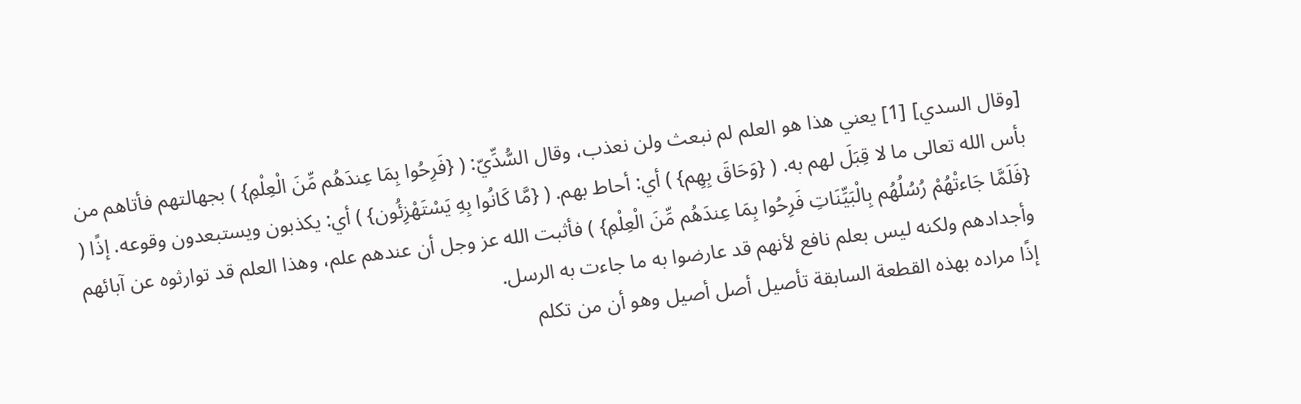[وقال السدي] [1] يعني هذا هو العلم لم نبعث ولن نعذب، وقال السُّدِّيّ: ( {فَرِحُوا بِمَا عِندَهُم مِّنَ الْعِلْمِ} ) بجهالتهم فأتاهم من بأس الله تعالى ما لا قِبَلَ لهم به. ( {وَحَاقَ بِهِم} ) أي: أحاط بهم. ( {مَّا كَانُوا بِهِ يَسْتَهْزِئُون} ) أي: يكذبون ويستبعدون وقوعه. إذًا ( {فَلَمَّا جَاءتْهُمْ رُسُلُهُم بِالْبَيِّنَاتِ فَرِحُوا بِمَا عِندَهُم مِّنَ الْعِلْمِ} ) فأثبت الله عز وجل أن عندهم علم، وهذا العلم قد توارثوه عن آبائهم وأجدادهم ولكنه ليس بعلم نافع لأنهم قد عارضوا به ما جاءت به الرسل.
إذًا مراده بهذه القطعة السابقة تأصيل أصل أصيل وهو أن من تكلم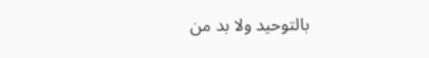بالتوحيد ولا بد من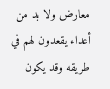معارض ولا بد من أعداء يقعدون لهم في طريقه وقد يكون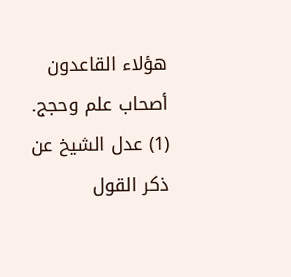هؤلاء القاعدون أصحاب علم وحجج.
(1) عدل الشيخ عن ذكر القول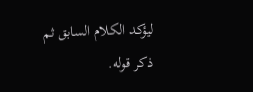ليؤكد الكلام السابق ثم ذكر قوله.